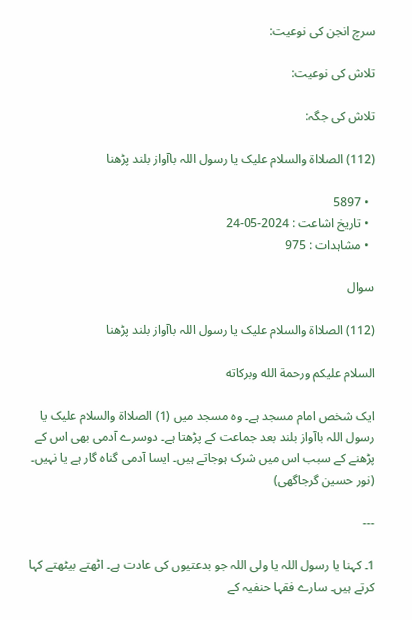سرچ انجن کی نوعیت:

تلاش کی نوعیت:

تلاش کی جگہ:

(112) الصلااۃ والسلام علیک یا رسول اللہ باآواز بلند پڑھنا

  • 5897
  • تاریخ اشاعت : 2024-05-24
  • مشاہدات : 975

سوال

(112) الصلااۃ والسلام علیک یا رسول اللہ باآواز بلند پڑھنا

السلام عليكم ورحمة الله وبركاته

ایک شخص امام مسجد ہے۔ وہ مسجد میں (1) الصلااۃ والسلام علیک یا رسول اللہ باآواز بلند بعد جماعت کے پڑھتا ہے۔ دوسرے آدمی بھی اس کے پڑھنے کے سبب اس میں شرک ہوجاتے ہیں۔ ایسا آدمی گناہ گار ہے یا نہیں۔ (نور حسین گرجاگھی)

---

1۔ کہنا یا رسول اللہ یا ولی اللہ جو بدعتیوں کی عادت ہے۔ اٹھتے بیٹھتے کہا کرتے ہیں۔ سارے فقہا حنفیہ کے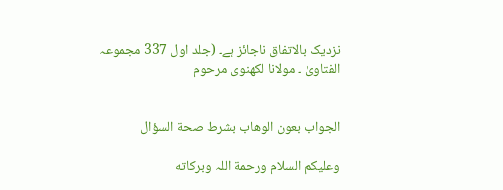نزدیک بالاتفاق ناجائز ہے۔ (جلد اول 337 مجموعہ الفتاویٰ ۔ مولانا لکھنوی مرحوم


الجواب بعون الوهاب بشرط صحة السؤال

وعلیکم السلام ورحمة اللہ وبرکاته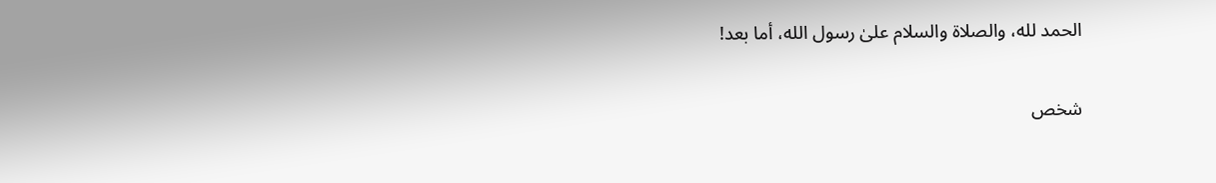الحمد لله، والصلاة والسلام علىٰ رسول الله، أما بعد!

شخص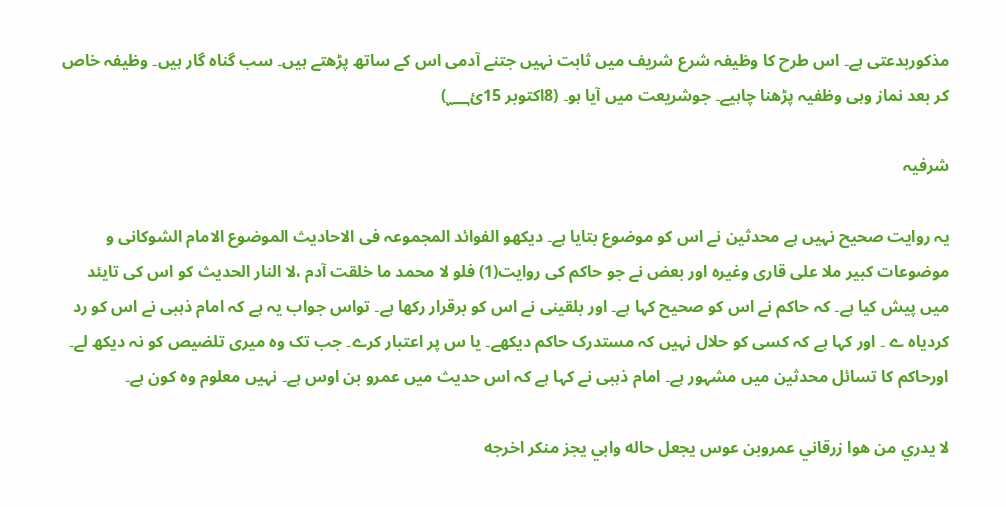مذکوربدعتی ہے۔ اس طرح کا وظیفہ شرع شریف میں ثابت نہیں جتنے آدمی اس کے ساتھ پڑھتے ہیں۔ سب گناہ گار ہیں۔ وظیفہ خاص کر بعد نماز وہی وظفیہ پڑھنا چاہیے۔ جوشریعت میں آیا ہو۔ (8اکتوبر 15ئ؁)

شرفیہ

یہ روایت صحیح نہیں ہے محدثین نے اس کو موضوع بتایا ہے۔ دیکھو الفوائد المجموعہ فی الاحادیث الموضوع الامام الشوکانی و موضوعات کبیر ملا علی قاری وغیرہ اور بعض نے جو حاکم کی روایت(1) فلو لا محمد ما خلقت آدم ،لا النار الحدیث کو اس کی تایئد میں پیش کیا ہے۔ کہ حاکم نے اس کو صحیح کہا ہے۔ اور بلقینی نے اس کو برقرار رکھا ہے۔ تواس جواب یہ ہے کہ امام ذہبی نے اس کو رد کردیاہ ے ۔ اور کہا ہے کہ کسی کو حلال نہیں کہ مستدرک حاکم دیکھے۔ یا س پر اعتبار کرے۔ جب تک وہ میری تلضیص کو نہ دیکھ لے۔ اورحاکم کا تسائل محدثین میں مشہور ہے۔ امام ذہبی نے کہا ہے کہ اس حدیث میں عمرو بن اوس ہے۔ نہیں معلوم وہ کون ہے۔

لا يدري من هوا زرقاني عمروبن عوس يجعل حاله وابي يجز منكر اخرجه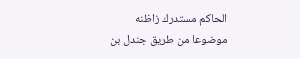الحاكم مستدرك زاظنه موضوعا من طريق جندل بن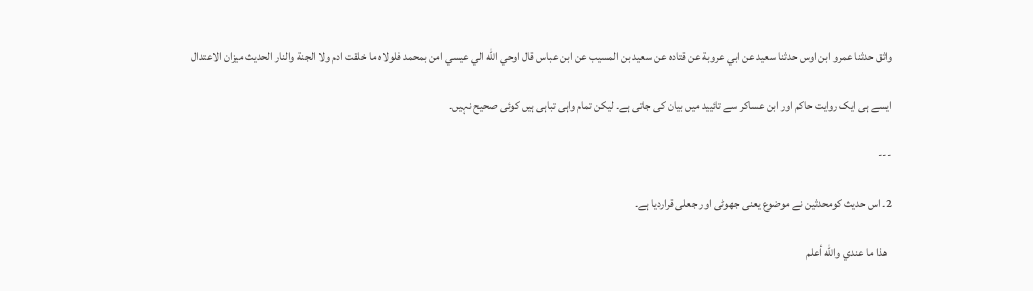واثق حدثنا عمرو ابن اوس حدثنا سعيد عن ابي عروبة عن قتاده عن سعيد بن المسيب عن ابن عباس قال اوحي الله الي عيسي امن بمحمد فلولاه ما خلقت ادم ولا الجنة والنار الحديث ميزان الاعتدال

ایسے ہی ایک روایت حاکم اور ابن عساکر سے تائیید میں بیان کی جاتی ہے۔ لیکن تمام واہی تباہی ہیں کوئی صحیح نہیں۔

---

2۔ اس حدیث کومحدثین نے موضوع یعنی جھوٹی اور جعلی قراردیا ہے۔

  ھذا ما عندي والله أعلم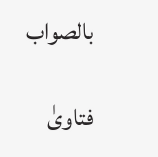بالصواب

فتاویٰ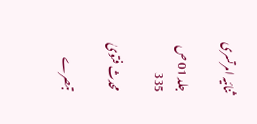ثنائیہ امرتسری

جلد 01 ص 335

محدث فتویٰ

تبصرے